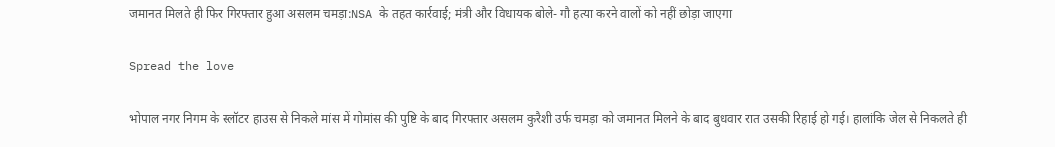जमानत मिलते ही फिर गिरफ्तार हुआ असलम चमड़ा:NSA के तहत कार्रवाई; मंत्री और विधायक बोले- गौ हत्या करने वालों को नहीं छोड़ा जाएगा

Spread the love

भोपाल नगर निगम के स्लॉटर हाउस से निकले मांस में गोमांस की पुष्टि के बाद गिरफ्तार असलम कुरैशी उर्फ चमड़ा को जमानत मिलने के बाद बुधवार रात उसकी रिहाई हो गई। हालांकि जेल से निकलते ही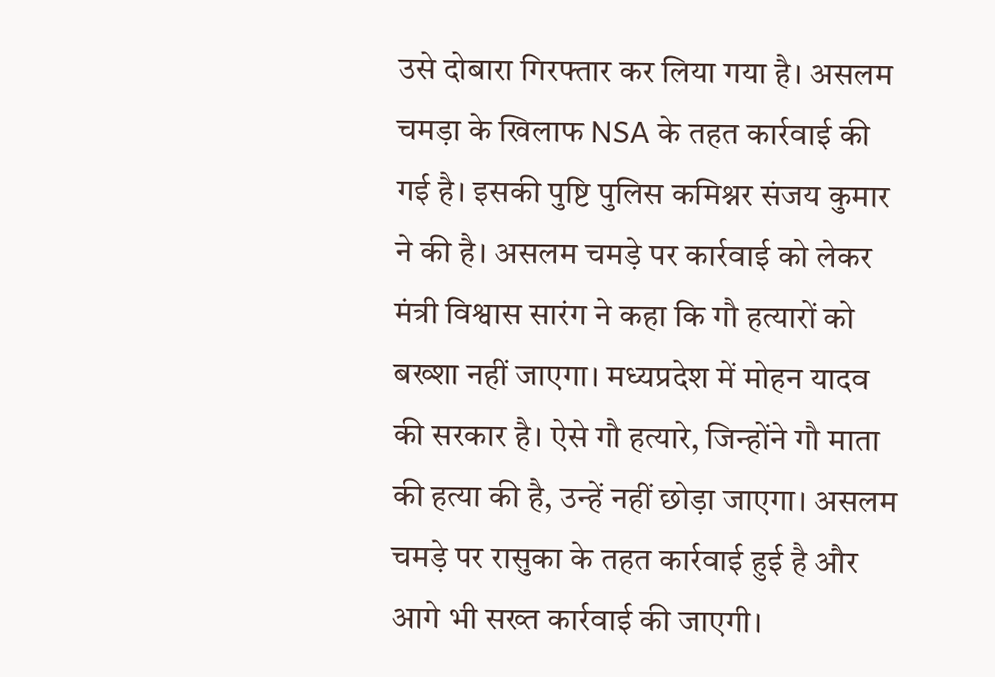उसे दोबारा गिरफ्तार कर लिया गया है। असलम चमड़ा के खिलाफ NSA के तहत कार्रवाई की गई है। इसकी पुष्टि पुलिस कमिश्नर संजय कुमार ने की है। असलम चमड़े पर कार्रवाई को लेकर मंत्री विश्वास सारंग ने कहा कि गौ हत्यारों को बख्शा नहीं जाएगा। मध्यप्रदेश में मोहन यादव की सरकार है। ऐसे गौ हत्यारे, जिन्होंने गौ माता की हत्या की है, उन्हें नहीं छोड़ा जाएगा। असलम चमड़े पर रासुका के तहत कार्रवाई हुई है और आगे भी सख्त कार्रवाई की जाएगी।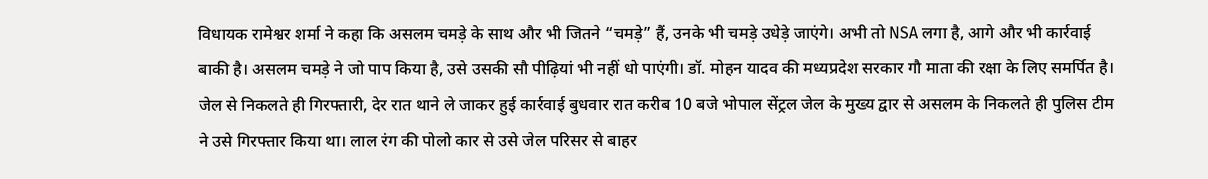विधायक रामेश्वर शर्मा ने कहा कि असलम चमड़े के साथ और भी जितने “चमड़े” हैं, उनके भी चमड़े उधेड़े जाएंगे। अभी तो NSA लगा है, आगे और भी कार्रवाई बाकी है। असलम चमड़े ने जो पाप किया है, उसे उसकी सौ पीढ़ियां भी नहीं धो पाएंगी। डॉ. मोहन यादव की मध्यप्रदेश सरकार गौ माता की रक्षा के लिए समर्पित है। जेल से निकलते ही गिरफ्तारी, देर रात थाने ले जाकर हुई कार्रवाई बुधवार रात करीब 10 बजे भोपाल सेंट्रल जेल के मुख्य द्वार से असलम के निकलते ही पुलिस टीम ने उसे गिरफ्तार किया था। लाल रंग की पोलो कार से उसे जेल परिसर से बाहर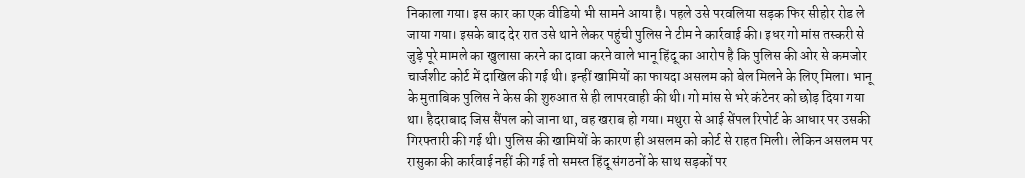निकाला गया। इस कार का एक वीडियो भी सामने आया है। पहले उसे परवलिया सड़क फिर सीहोर रोड ले जाया गया। इसके बाद देर रात उसे थाने लेकर पहुंची पुलिस ने टीम ने कार्रवाई की। इधर गो मांस तस्करी से जुड़े पूरे मामले का खुलासा करने का दावा करने वाले भानू हिंदू का आरोप है कि पुलिस की ओर से कमजोर चार्जशीट कोर्ट में दाखिल की गई थी। इन्हीं खामियों का फायदा असलम को बेल मिलने के लिए मिला। भानू के मुताबिक पुलिस ने केस की शुरुआत से ही लापरवाही की थी। गो मांस से भरे कंटेनर को छोड़ दिया गया था। हैदराबाद जिस सैंपल को जाना था, वह खराब हो गया। मथुरा से आई सेंपल रिपोर्ट के आधार पर उसकी गिरफ्तारी की गई थी। पुलिस की खामियों के कारण ही असलम को कोर्ट से राहत मिली। लेकिन असलम पर रासुका की कार्रवाई नहीं की गई तो समस्त हिंदू संगठनों के साथ सड़कों पर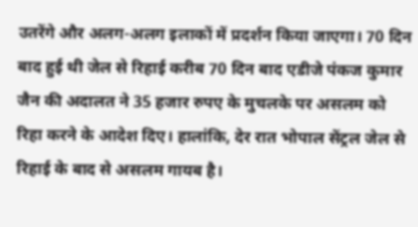उतरेंगे और अलग-अलग इलाकों में प्रदर्शन किया जाएगा। 70 दिन बाद हुई थी जेल से रिहाई करीब 70 दिन बाद एडीजे पंकज कुमार जैन की अदालत ने 35 हजार रुपए के मुचलके पर असलम को रिहा करने के आदेश दिए। हालांकि, देर रात भोपाल सेंट्रल जेल से रिहाई के बाद से असलम गायब है।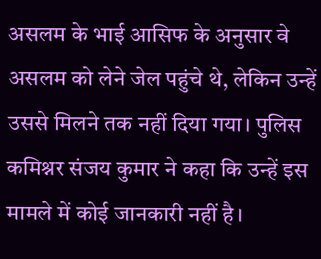असलम के भाई आसिफ के अनुसार वे असलम को लेने जेल पहुंचे थे, लेकिन उन्हें उससे मिलने तक नहीं दिया गया। पुलिस कमिश्नर संजय कुमार ने कहा कि उन्हें इस मामले में कोई जानकारी नहीं है।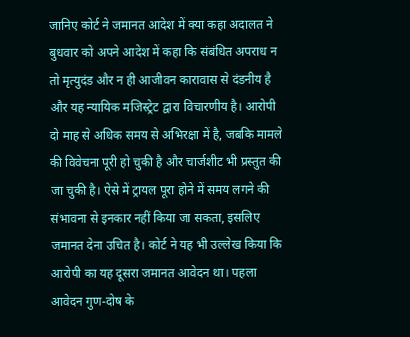जानिए कोर्ट ने जमानत आदेश में क्या कहा अदालत ने बुधवार को अपने आदेश में कहा कि संबंधित अपराध न तो मृत्युदंड और न ही आजीवन कारावास से दंडनीय है और यह न्यायिक मजिस्ट्रेट द्वारा विचारणीय है। आरोपी दो माह से अधिक समय से अभिरक्षा में है, जबकि मामले की विवेचना पूरी हो चुकी है और चार्जशीट भी प्रस्तुत की जा चुकी है। ऐसे में ट्रायल पूरा होने में समय लगने की संभावना से इनकार नहीं किया जा सकता, इसलिए जमानत देना उचित है। कोर्ट ने यह भी उल्लेख किया कि आरोपी का यह दूसरा जमानत आवेदन था। पहला आवेदन गुण-दोष के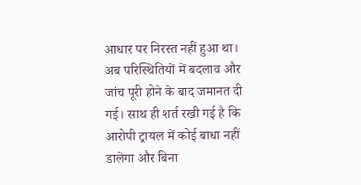आधार पर निरस्त नहीं हुआ था। अब परिस्थितियों में बदलाव और जांच पूरी होने के बाद जमानत दी गई। साथ ही शर्त रखी गई है कि आरोपी ट्रायल में कोई बाधा नहीं डालेगा और बिना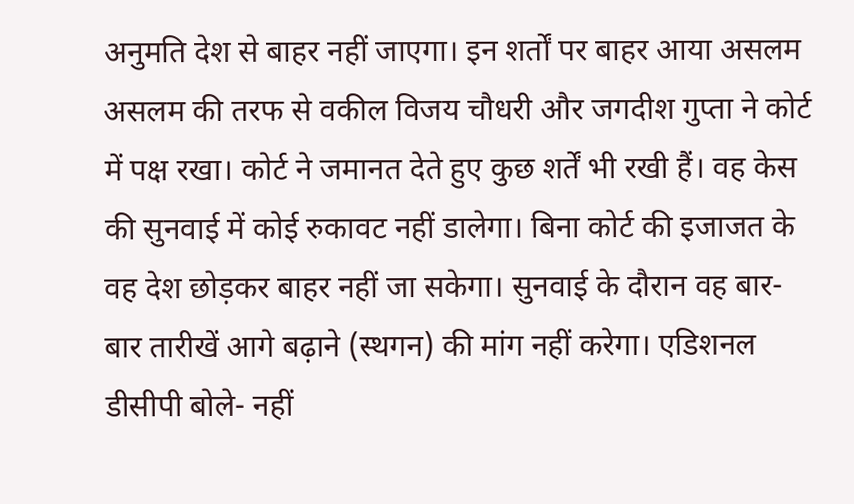अनुमति देश से बाहर नहीं जाएगा। इन शर्तों पर बाहर आया असलम असलम की तरफ से वकील विजय चौधरी और जगदीश गुप्ता ने कोर्ट में पक्ष रखा। कोर्ट ने जमानत देते हुए कुछ शर्तें भी रखी हैं। वह केस की सुनवाई में कोई रुकावट नहीं डालेगा। बिना कोर्ट की इजाजत के वह देश छोड़कर बाहर नहीं जा सकेगा। सुनवाई के दौरान वह बार-बार तारीखें आगे बढ़ाने (स्थगन) की मांग नहीं करेगा। एडिशनल डीसीपी बोले- नहीं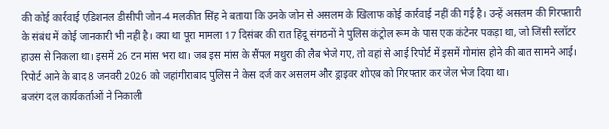की कोई कार्रवाई एडिशनल डीसीपी जोन-4 मलकीत सिंह ने बताया कि उनके जोन से असलम के खिलाफ कोई कार्रवाई नहीं की गई है। उन्हें असलम की गिरफ्तारी के संबंध में कोई जानकारी भी नहीं है। क्या था पूरा मामला 17 दिसंबर की रात हिंदू संगठनों ने पुलिस कंट्रोल रूम के पास एक कंटेनर पकड़ा था, जो जिंसी स्लॉटर हाउस से निकला था। इसमें 26 टन मांस भरा था। जब इस मांस के सैंपल मथुरा की लैब भेजे गए, तो वहां से आई रिपोर्ट में इसमें गोमांस होने की बात सामने आई। रिपोर्ट आने के बाद 8 जनवरी 2026 को जहांगीराबाद पुलिस ने केस दर्ज कर असलम और ड्राइवर शोएब को गिरफ्तार कर जेल भेज दिया था।
बजरंग दल कार्यकर्ताओं ने निकाली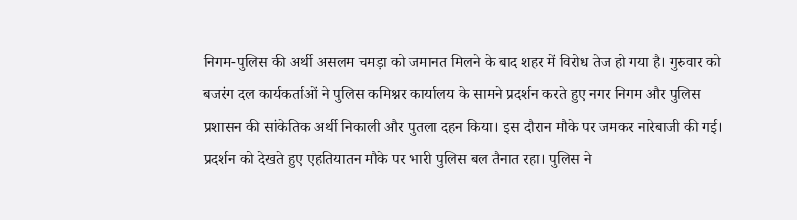निगम-पुलिस की अर्थी असलम चमड़ा को जमानत मिलने के बाद शहर में विरोध तेज हो गया है। गुरुवार को बजरंग दल कार्यकर्ताओं ने पुलिस कमिश्नर कार्यालय के सामने प्रदर्शन करते हुए नगर निगम और पुलिस प्रशासन की सांकेतिक अर्थी निकाली और पुतला दहन किया। इस दौरान मौके पर जमकर नारेबाजी की गई। प्रदर्शन को देखते हुए एहतियातन मौके पर भारी पुलिस बल तैनात रहा। पुलिस ने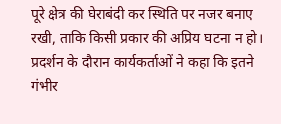पूरे क्षेत्र की घेराबंदी कर स्थिति पर नजर बनाए रखी, ताकि किसी प्रकार की अप्रिय घटना न हो। प्रदर्शन के दौरान कार्यकर्ताओं ने कहा कि इतने गंभीर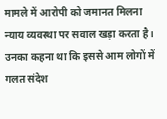मामले में आरोपी को जमानत मिलना न्याय व्यवस्था पर सवाल खड़ा करता है। उनका कहना था कि इससे आम लोगों में गलत संदेश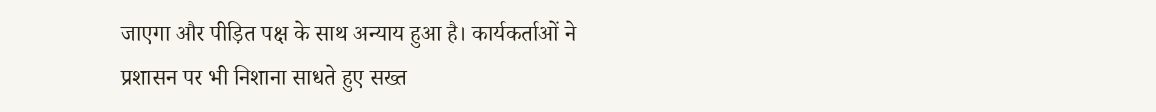जाएगा और पीड़ित पक्ष के साथ अन्याय हुआ है। कार्यकर्ताओं ने प्रशासन पर भी निशाना साधते हुए सख्त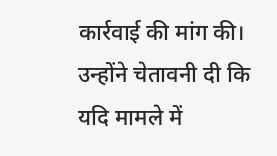कार्रवाई की मांग की। उन्होंने चेतावनी दी कि यदि मामले में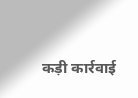कड़ी कार्रवाई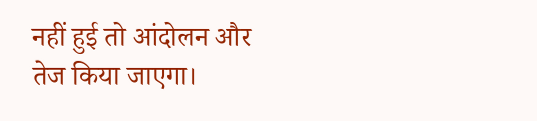नहीं हुई तो आंदोलन और तेज किया जाएगा।